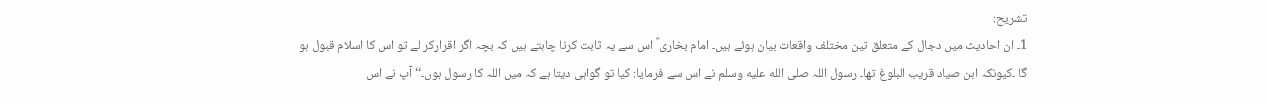تشریح:
1۔ ان احادیث میں دجال کے متعلق تین مختلف واقعات بیان ہوئے ہیں۔ امام بخاری ؒ اس سے یہ ثابت کرنا چاہتے ہیں کہ بچہ اگر اقرارکر لے تو اس کا اسلام قبول ہو گا ۔کیونکہ ابن صیاد قریب البلوغ تھا۔ رسول اللہ صلى الله عليه وسلم نے اس سے فرمایا: کیا تو گواہی دیتا ہے کہ میں اللہ کا رسول ہوں۔‘‘ آپ نے اس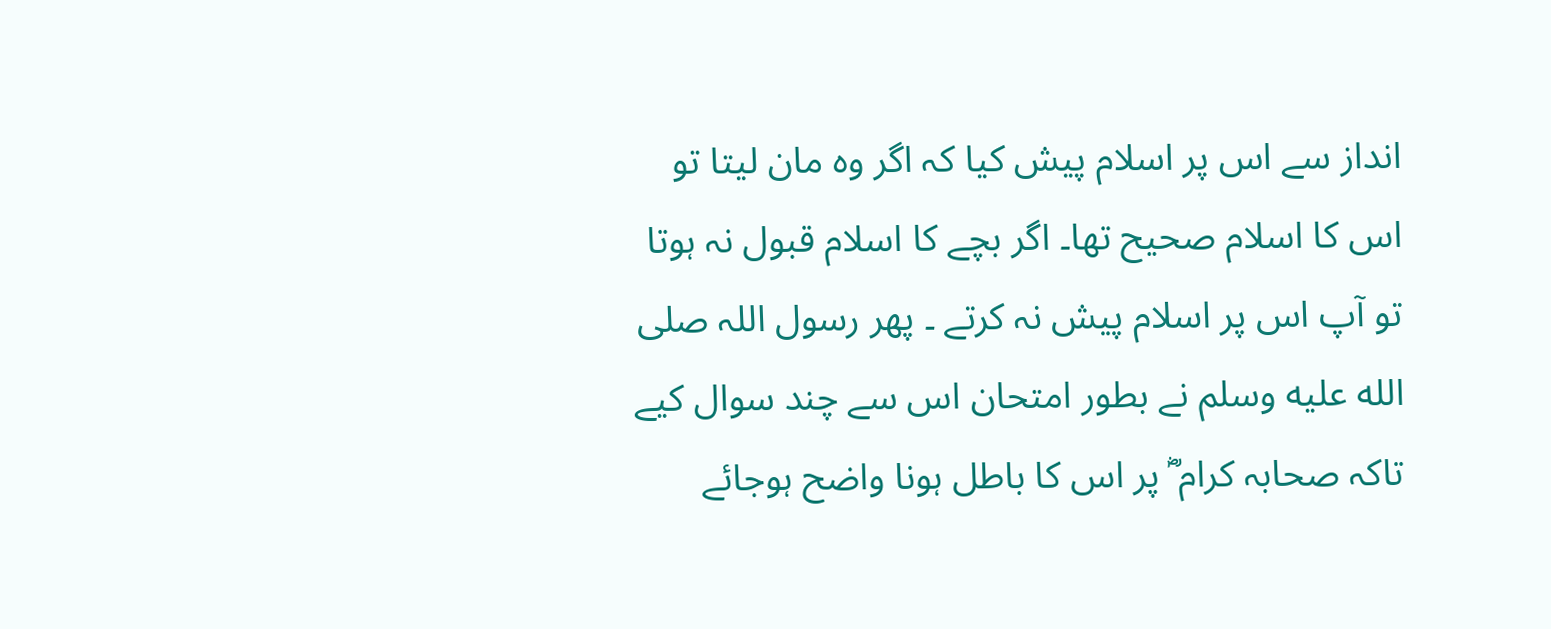انداز سے اس پر اسلام پیش کیا کہ اگر وہ مان لیتا تو اس کا اسلام صحیح تھا۔ اگر بچے کا اسلام قبول نہ ہوتا تو آپ اس پر اسلام پیش نہ کرتے ۔ پھر رسول اللہ صلى الله عليه وسلم نے بطور امتحان اس سے چند سوال کیے تاکہ صحابہ کرام ؓ پر اس کا باطل ہونا واضح ہوجائے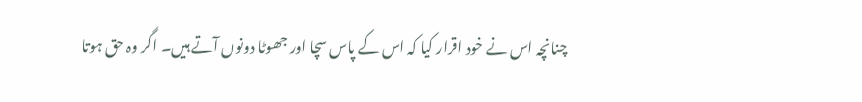چنانچہ اس نے خود اقرار کیا کہ اس کے پاس سچا اور جھوٹا دونوں آتے ہیں۔ اگر وہ حق ہوتا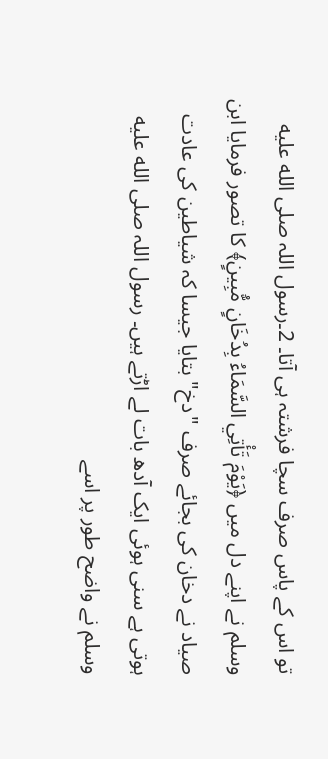تو اس کے پاس صرف سچا فرشتہ ہی آتا۔ 2۔رسول اللہ صلى الله عليه وسلم نے اپنے دل میں ﴿يَوْمَ تَأْتِي السَّمَاءُ بِدُخَانٍ مُّبِينٍ﴾ کا تصور فرمایا ابن صیاد نے دخان کی بجائے صرف "دخ" بتایا جیسا کہ شیاطین کی عادت ہوتی ہے سنی ہوئی ایک آدھ بات لے اڑتے ہیں۔ رسول اللہ صلى الله عليه وسلم نے واضح طور پر اسے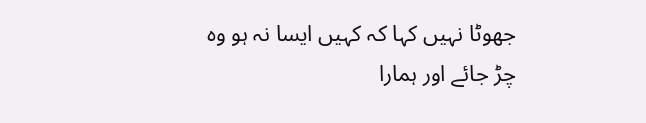جھوٹا نہیں کہا کہ کہیں ایسا نہ ہو وہ چڑ جائے اور ہمارا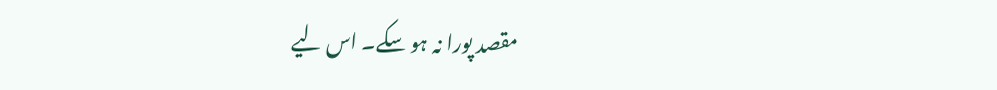مقصد پورا نہ ہو سکے۔ اس لیے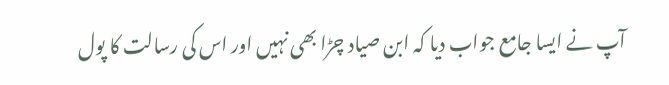آپ نے ایسا جامع جواب دیا کہ ابن صیاد چڑا بھی نہیں اور اس کی رسالت کا پول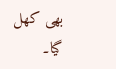بھی کھل گیا۔